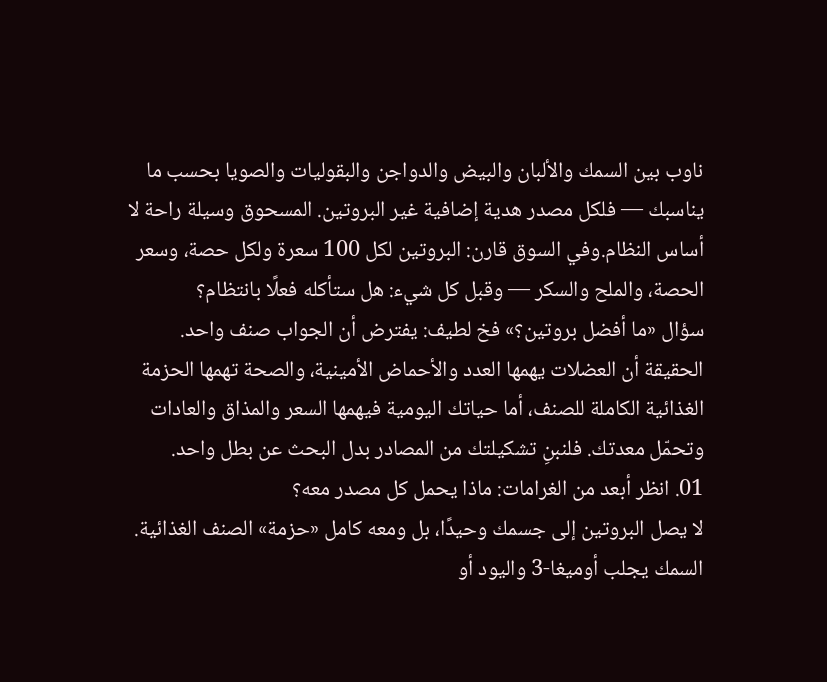ناوب بين السمك والألبان والبيض والدواجن والبقوليات والصويا بحسب ما يناسبك — فلكل مصدر هدية إضافية غير البروتين. المسحوق وسيلة راحة لا أساس النظام.وفي السوق قارن: البروتين لكل 100 سعرة ولكل حصة، وسعر الحصة، والملح والسكر — وقبل كل شيء: هل ستأكله فعلًا بانتظام؟
سؤال «ما أفضل بروتين؟» فخ لطيف: يفترض أن الجواب صنف واحد. الحقيقة أن العضلات يهمها العدد والأحماض الأمينية، والصحة تهمها الحزمة الغذائية الكاملة للصنف، أما حياتك اليومية فيهمها السعر والمذاق والعادات وتحمّل معدتك. فلنبنِ تشكيلتك من المصادر بدل البحث عن بطل واحد.
01. انظر أبعد من الغرامات: ماذا يحمل كل مصدر معه؟
لا يصل البروتين إلى جسمك وحيدًا، بل ومعه كامل «حزمة» الصنف الغذائية. السمك يجلب أوميغا-3 واليود أو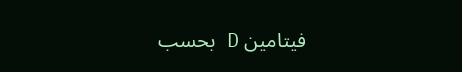فيتامين D بحسب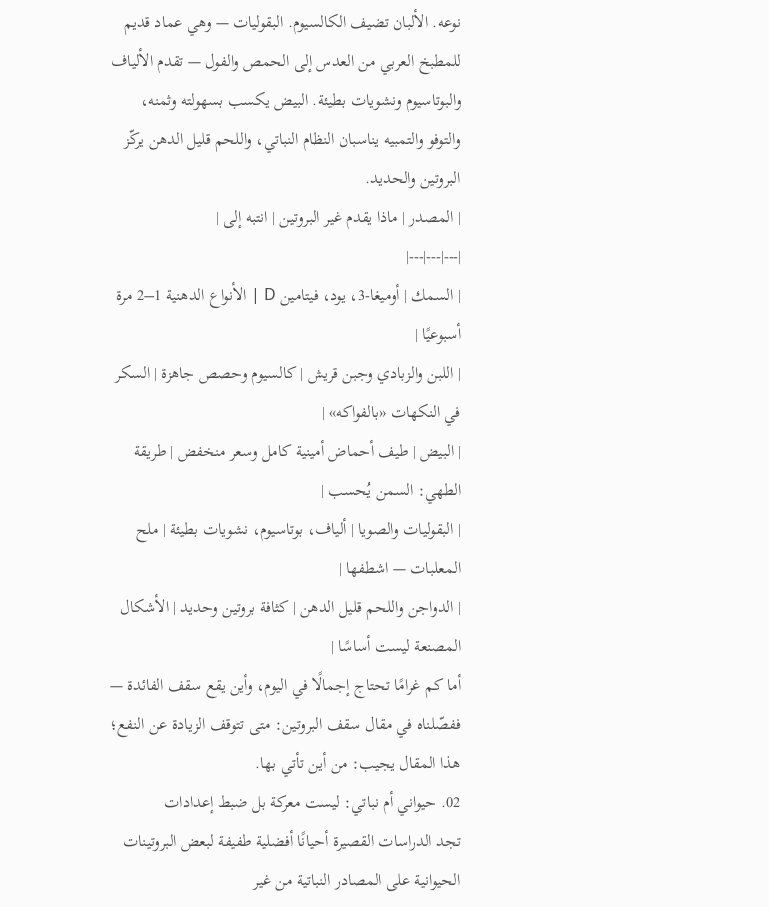نوعه. الألبان تضيف الكالسيوم. البقوليات — وهي عماد قديم للمطبخ العربي من العدس إلى الحمص والفول — تقدم الألياف والبوتاسيوم ونشويات بطيئة. البيض يكسب بسهولته وثمنه، والتوفو والتمبيه يناسبان النظام النباتي، واللحم قليل الدهن يركّز البروتين والحديد.
| المصدر | ماذا يقدم غير البروتين | انتبه إلى |
|---|---|---|
| السمك | أوميغا-3، يود، فيتامين D | الأنواع الدهنية 1–2 مرة أسبوعيًا |
| اللبن والزبادي وجبن قريش | كالسيوم وحصص جاهزة | السكر في النكهات «بالفواكه» |
| البيض | طيف أحماض أمينية كامل وسعر منخفض | طريقة الطهي: السمن يُحسب |
| البقوليات والصويا | ألياف، بوتاسيوم، نشويات بطيئة | ملح المعلبات — اشطفها |
| الدواجن واللحم قليل الدهن | كثافة بروتين وحديد | الأشكال المصنعة ليست أساسًا |
أما كم غرامًا تحتاج إجمالًا في اليوم، وأين يقع سقف الفائدة — ففصّلناه في مقال سقف البروتين: متى تتوقف الزيادة عن النفع؛ هذا المقال يجيب: من أين تأتي بها.
02. حيواني أم نباتي: ليست معركة بل ضبط إعدادات
تجد الدراسات القصيرة أحيانًا أفضلية طفيفة لبعض البروتينات الحيوانية على المصادر النباتية من غير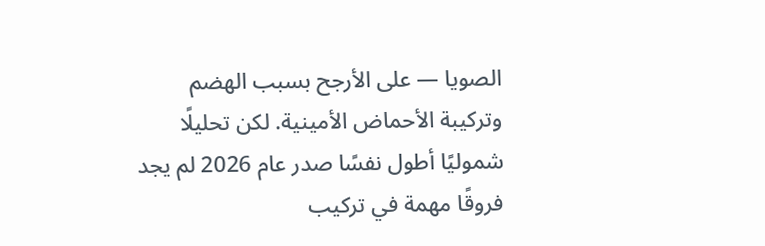الصويا — على الأرجح بسبب الهضم وتركيبة الأحماض الأمينية. لكن تحليلًا شموليًا أطول نفسًا صدر عام 2026 لم يجد فروقًا مهمة في تركيب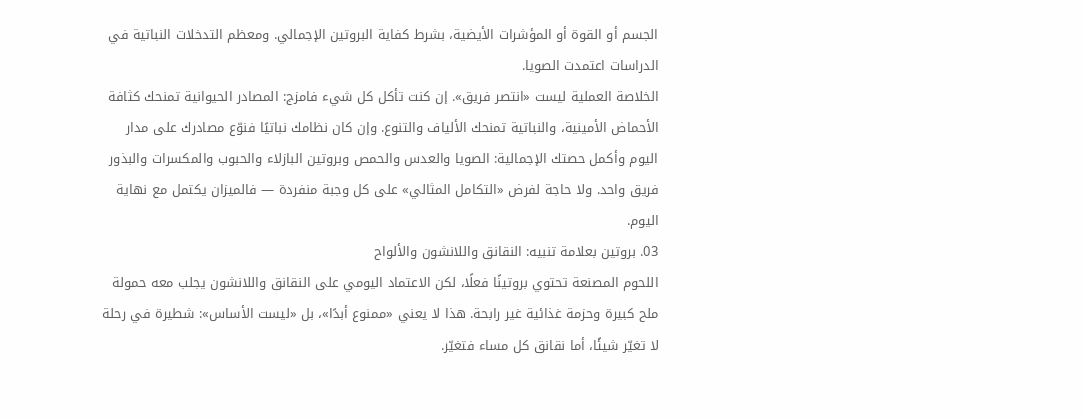الجسم أو القوة أو المؤشرات الأيضية، بشرط كفاية البروتين الإجمالي. ومعظم التدخلات النباتية في الدراسات اعتمدت الصويا.
الخلاصة العملية ليست «انتصر فريق». إن كنت تأكل كل شيء فامزج: المصادر الحيوانية تمنحك كثافة الأحماض الأمينية، والنباتية تمنحك الألياف والتنوع. وإن كان نظامك نباتيًا فنوّع مصادرك على مدار اليوم وأكمل حصتك الإجمالية: الصويا والعدس والحمص وبروتين البازلاء والحبوب والمكسرات والبذور فريق واحد. ولا حاجة لفرض «التكامل المثالي» على كل وجبة منفردة — فالميزان يكتمل مع نهاية اليوم.
03. بروتين بعلامة تنبيه: النقانق واللانشون والألواح
اللحوم المصنعة تحتوي بروتينًا فعلًا، لكن الاعتماد اليومي على النقانق واللانشون يجلب معه حمولة ملح كبيرة وحزمة غذائية غير رابحة. هذا لا يعني «ممنوع أبدًا»، بل «ليست الأساس»: شطيرة في رحلة لا تغيّر شيئًا، أما نقانق كل مساء فتغيّر.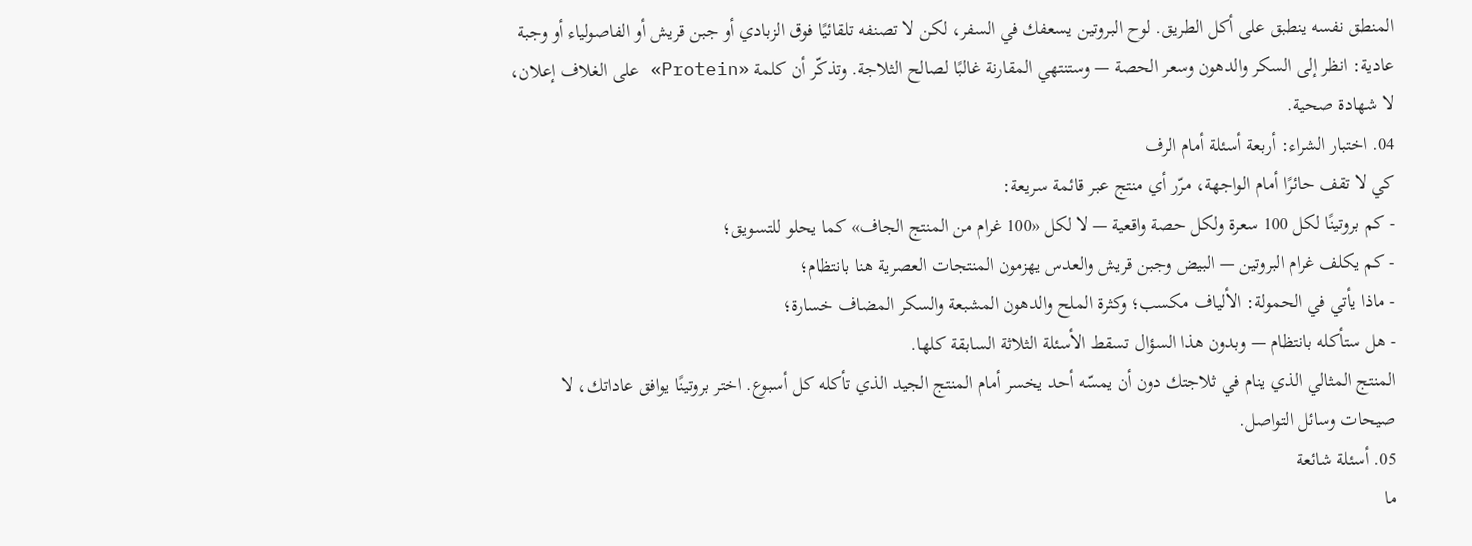المنطق نفسه ينطبق على أكل الطريق. لوح البروتين يسعفك في السفر، لكن لا تصنفه تلقائيًا فوق الزبادي أو جبن قريش أو الفاصولياء أو وجبة عادية: انظر إلى السكر والدهون وسعر الحصة — وستنتهي المقارنة غالبًا لصالح الثلاجة. وتذكّر أن كلمة «Protein» على الغلاف إعلان، لا شهادة صحية.
04. اختبار الشراء: أربعة أسئلة أمام الرف
كي لا تقف حائرًا أمام الواجهة، مرّر أي منتج عبر قائمة سريعة:
- كم بروتينًا لكل 100 سعرة ولكل حصة واقعية — لا لكل «100 غرام من المنتج الجاف» كما يحلو للتسويق؛
- كم يكلف غرام البروتين — البيض وجبن قريش والعدس يهزمون المنتجات العصرية هنا بانتظام؛
- ماذا يأتي في الحمولة: الألياف مكسب؛ وكثرة الملح والدهون المشبعة والسكر المضاف خسارة؛
- هل ستأكله بانتظام — وبدون هذا السؤال تسقط الأسئلة الثلاثة السابقة كلها.
المنتج المثالي الذي ينام في ثلاجتك دون أن يمسّه أحد يخسر أمام المنتج الجيد الذي تأكله كل أسبوع. اختر بروتينًا يوافق عاداتك، لا صيحات وسائل التواصل.
05. أسئلة شائعة
ما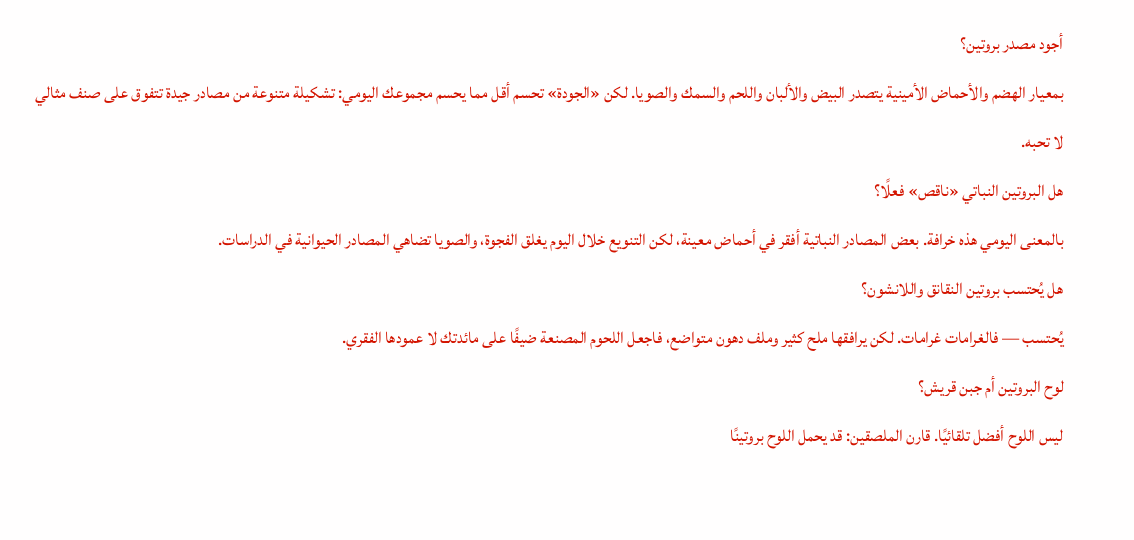أجود مصدر بروتين؟
بمعيار الهضم والأحماض الأمينية يتصدر البيض والألبان واللحم والسمك والصويا. لكن «الجودة» تحسم أقل مما يحسم مجموعك اليومي: تشكيلة متنوعة من مصادر جيدة تتفوق على صنف مثالي لا تحبه.
هل البروتين النباتي «ناقص» فعلًا؟
بالمعنى اليومي هذه خرافة. بعض المصادر النباتية أفقر في أحماض معينة، لكن التنويع خلال اليوم يغلق الفجوة، والصويا تضاهي المصادر الحيوانية في الدراسات.
هل يُحتسب بروتين النقانق واللانشون؟
يُحتسب — فالغرامات غرامات. لكن يرافقها ملح كثير وملف دهون متواضع، فاجعل اللحوم المصنعة ضيفًا على مائدتك لا عمودها الفقري.
لوح البروتين أم جبن قريش؟
ليس اللوح أفضل تلقائيًا. قارن الملصقين: قد يحمل اللوح بروتينًا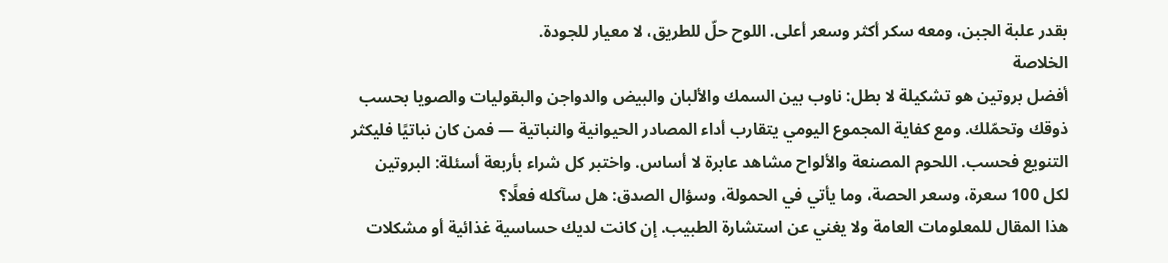بقدر علبة الجبن، ومعه سكر أكثر وسعر أعلى. اللوح حلّ للطريق، لا معيار للجودة.
الخلاصة
أفضل بروتين هو تشكيلة لا بطل: ناوب بين السمك والألبان والبيض والدواجن والبقوليات والصويا بحسب ذوقك وتحمّلك. ومع كفاية المجموع اليومي يتقارب أداء المصادر الحيوانية والنباتية — فمن كان نباتيًا فليكثر التنويع فحسب. اللحوم المصنعة والألواح مشاهد عابرة لا أساس. واختبر كل شراء بأربعة أسئلة: البروتين لكل 100 سعرة، وسعر الحصة، وما يأتي في الحمولة، وسؤال الصدق: هل سآكله فعلًا؟
هذا المقال للمعلومات العامة ولا يغني عن استشارة الطبيب. إن كانت لديك حساسية غذائية أو مشكلات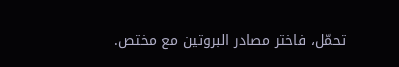تحمّل، فاختر مصادر البروتين مع مختص.